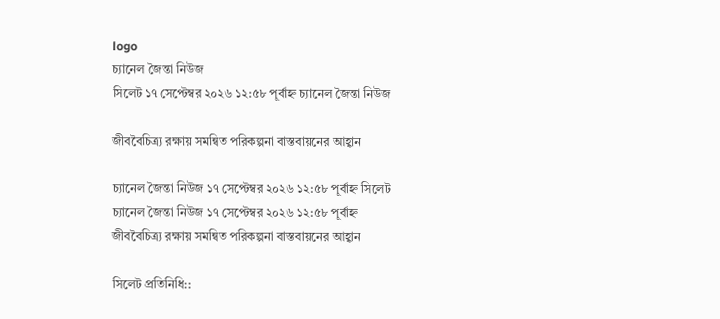logo
চ্যানেল জৈন্তা নিউজ
সিলেট ১৭ সেপ্টেম্বর ২০২৬ ১২:৫৮ পূর্বাহ্ন চ্যানেল জৈন্তা নিউজ

জীববৈচিত্র্য রক্ষায় সমন্বিত পরিকল্পনা বাস্তবায়নের আহ্বান

চ্যানেল জৈন্তা নিউজ ১৭ সেপ্টেম্বর ২০২৬ ১২:৫৮ পূর্বাহ্ন সিলেট
চ্যানেল জৈন্তা নিউজ ১৭ সেপ্টেম্বর ২০২৬ ১২:৫৮ পূর্বাহ্ন
জীববৈচিত্র্য রক্ষায় সমন্বিত পরিকল্পনা বাস্তবায়নের আহ্বান

সিলেট প্রতিনিধি::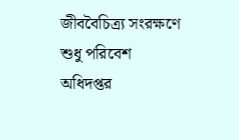জীববৈচিত্র্য সংরক্ষণে শুধু পরিবেশ অধিদপ্তর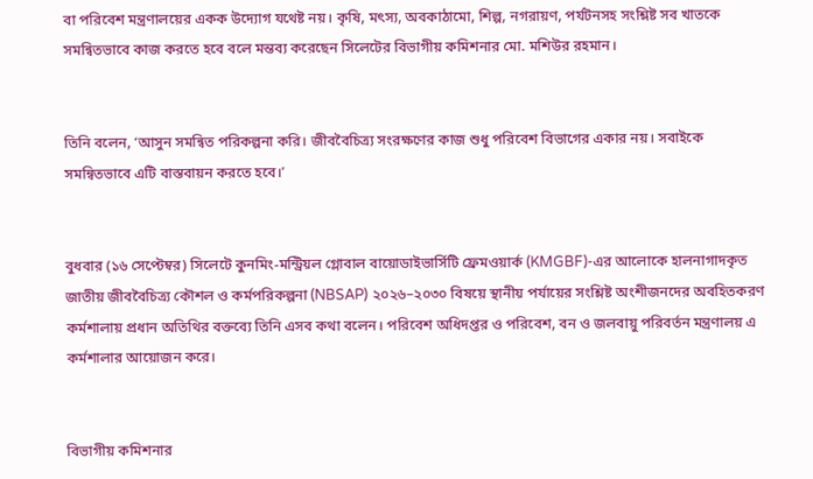বা পরিবেশ মন্ত্রণালয়ের একক উদ্যোগ যথেষ্ট নয়। কৃষি, মৎস্য, অবকাঠামো, শিল্প, নগরায়ণ, পর্যটনসহ সংশ্লিষ্ট সব খাতকে সমন্বিতভাবে কাজ করতে হবে বলে মন্তব্য করেছেন সিলেটের বিভাগীয় কমিশনার মো. মশিউর রহমান।


তিনি বলেন, ‘আসুন সমন্বিত পরিকল্পনা করি। জীববৈচিত্র্য সংরক্ষণের কাজ শুধু পরিবেশ বিভাগের একার নয়। সবাইকে সমন্বিতভাবে এটি বাস্তবায়ন করতে হবে।’


বুধবার (১৬ সেপ্টেম্বর) সিলেটে কুনমিং-মন্ট্রিয়ল গ্লোবাল বায়োডাইভার্সিটি ফ্রেমওয়ার্ক (KMGBF)-এর আলোকে হালনাগাদকৃত জাতীয় জীববৈচিত্র্য কৌশল ও কর্মপরিকল্পনা (NBSAP) ২০২৬–২০৩০ বিষয়ে স্থানীয় পর্যায়ের সংশ্লিষ্ট অংশীজনদের অবহিতকরণ কর্মশালায় প্রধান অতিথির বক্তব্যে তিনি এসব কথা বলেন। পরিবেশ অধিদপ্তর ও পরিবেশ, বন ও জলবায়ু পরিবর্তন মন্ত্রণালয় এ কর্মশালার আয়োজন করে।


বিভাগীয় কমিশনার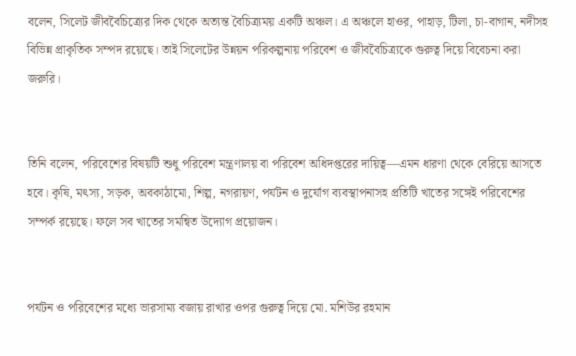বলেন, সিলেট জীববৈচিত্র্যের দিক থেকে অত্যন্ত বৈচিত্র্যময় একটি অঞ্চল। এ অঞ্চলে হাওর, পাহাড়, টিলা, চা-বাগান, নদীসহ বিভিন্ন প্রাকৃতিক সম্পদ রয়েছে। তাই সিলেটের উন্নয়ন পরিকল্পনায় পরিবেশ ও জীববৈচিত্র্যকে গুরুত্ব দিয়ে বিবেচনা করা জরুরি।


তিনি বলেন, পরিবেশের বিষয়টি শুধু পরিবেশ মন্ত্রণালয় বা পরিবেশ অধিদপ্তরের দায়িত্ব—এমন ধারণা থেকে বেরিয়ে আসতে হবে। কৃষি, মৎস্য, সড়ক, অবকাঠামো, শিল্প, নগরায়ণ, পর্যটন ও দুর্যোগ ব্যবস্থাপনাসহ প্রতিটি খাতের সঙ্গেই পরিবেশের সম্পর্ক রয়েছে। ফলে সব খাতের সমন্বিত উদ্যোগ প্রয়োজন।


পর্যটন ও পরিবেশের মধ্যে ভারসাম্য বজায় রাখার ওপর গুরুত্ব দিয়ে মো. মশিউর রহমান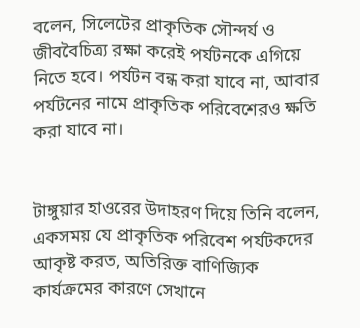বলেন, সিলেটের প্রাকৃতিক সৌন্দর্য ও জীববৈচিত্র্য রক্ষা করেই পর্যটনকে এগিয়ে নিতে হবে। পর্যটন বন্ধ করা যাবে না, আবার পর্যটনের নামে প্রাকৃতিক পরিবেশেরও ক্ষতি করা যাবে না।


টাঙ্গুয়ার হাওরের উদাহরণ দিয়ে তিনি বলেন, একসময় যে প্রাকৃতিক পরিবেশ পর্যটকদের আকৃষ্ট করত, অতিরিক্ত বাণিজ্যিক কার্যক্রমের কারণে সেখানে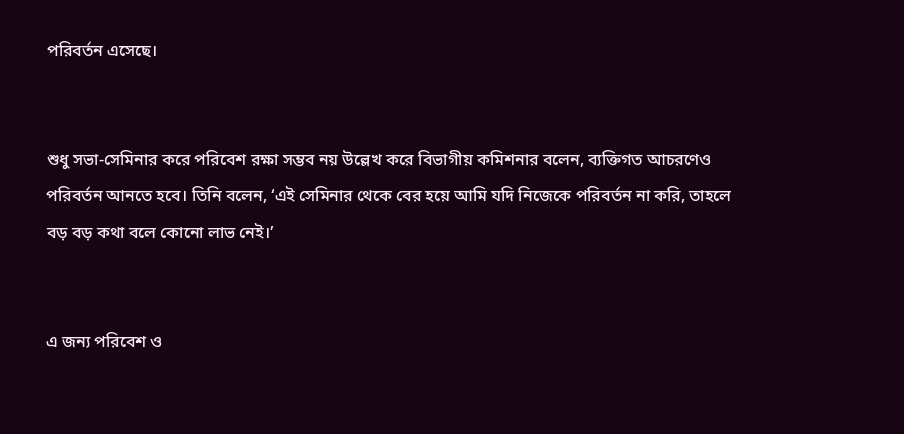পরিবর্তন এসেছে।


শুধু সভা-সেমিনার করে পরিবেশ রক্ষা সম্ভব নয় উল্লেখ করে বিভাগীয় কমিশনার বলেন, ব্যক্তিগত আচরণেও পরিবর্তন আনতে হবে। তিনি বলেন, ‘এই সেমিনার থেকে বের হয়ে আমি যদি নিজেকে পরিবর্তন না করি, তাহলে বড় বড় কথা বলে কোনো লাভ নেই।’


এ জন্য পরিবেশ ও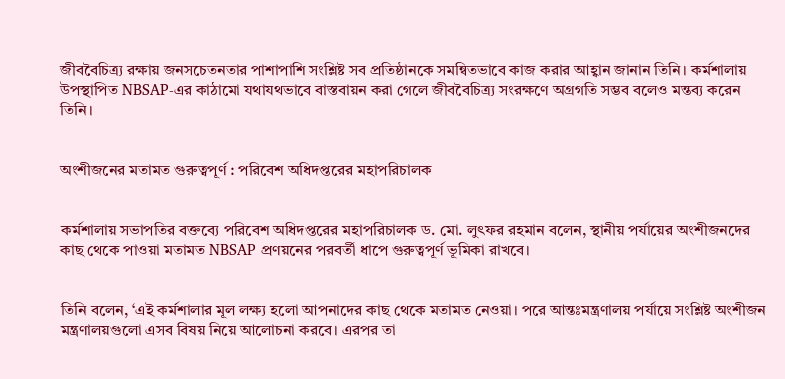জীববৈচিত্র্য রক্ষায় জনসচেতনতার পাশাপাশি সংশ্লিষ্ট সব প্রতিষ্ঠানকে সমন্বিতভাবে কাজ করার আহ্বান জানান তিনি। কর্মশালায় উপস্থাপিত NBSAP-এর কাঠামো যথাযথভাবে বাস্তবায়ন করা গেলে জীববৈচিত্র্য সংরক্ষণে অগ্রগতি সম্ভব বলেও মন্তব্য করেন তিনি।


অংশীজনের মতামত গুরুত্বপূর্ণ : পরিবেশ অধিদপ্তরের মহাপরিচালক


কর্মশালায় সভাপতির বক্তব্যে পরিবেশ অধিদপ্তরের মহাপরিচালক ড. মো. লুৎফর রহমান বলেন, স্থানীয় পর্যায়ের অংশীজনদের কাছ থেকে পাওয়া মতামত NBSAP প্রণয়নের পরবর্তী ধাপে গুরুত্বপূর্ণ ভূমিকা রাখবে।


তিনি বলেন, ‘এই কর্মশালার মূল লক্ষ্য হলো আপনাদের কাছ থেকে মতামত নেওয়া। পরে আন্তঃমন্ত্রণালয় পর্যায়ে সংশ্লিষ্ট অংশীজন মন্ত্রণালয়গুলো এসব বিষয় নিয়ে আলোচনা করবে। এরপর তা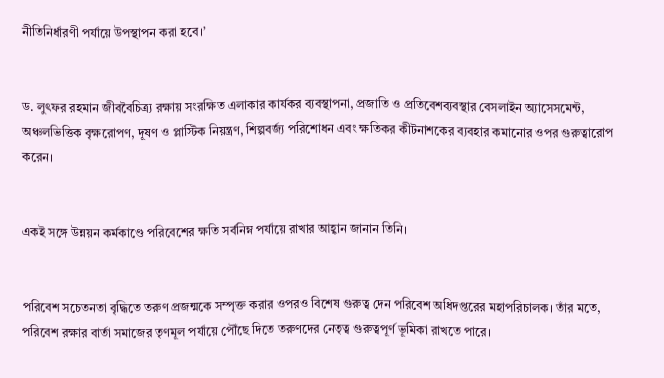নীতিনির্ধারণী পর্যায়ে উপস্থাপন করা হবে।’


ড. লুৎফর রহমান জীববৈচিত্র্য রক্ষায় সংরক্ষিত এলাকার কার্যকর ব্যবস্থাপনা, প্রজাতি ও প্রতিবেশব্যবস্থার বেসলাইন অ্যাসেসমেন্ট, অঞ্চলভিত্তিক বৃক্ষরোপণ, দূষণ ও প্লাস্টিক নিয়ন্ত্রণ, শিল্পবর্জ্য পরিশোধন এবং ক্ষতিকর কীটনাশকের ব্যবহার কমানোর ওপর গুরুত্বারোপ করেন।


একই সঙ্গে উন্নয়ন কর্মকাণ্ডে পরিবেশের ক্ষতি সর্বনিম্ন পর্যায়ে রাখার আহ্বান জানান তিনি।


পরিবেশ সচেতনতা বৃদ্ধিতে তরুণ প্রজন্মকে সম্পৃক্ত করার ওপরও বিশেষ গুরুত্ব দেন পরিবেশ অধিদপ্তরের মহাপরিচালক। তাঁর মতে, পরিবেশ রক্ষার বার্তা সমাজের তৃণমূল পর্যায়ে পৌঁছে দিতে তরুণদের নেতৃত্ব গুরুত্বপূর্ণ ভূমিকা রাখতে পারে।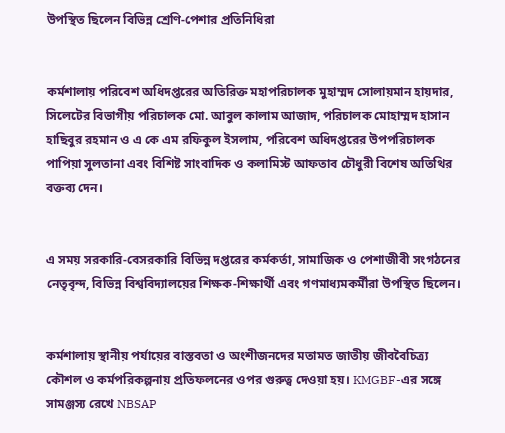উপস্থিত ছিলেন বিভিন্ন শ্রেণি-পেশার প্রতিনিধিরা


কর্মশালায় পরিবেশ অধিদপ্তরের অতিরিক্ত মহাপরিচালক মুহাম্মদ সোলায়মান হায়দার, সিলেটের বিভাগীয় পরিচালক মো. আবুল কালাম আজাদ, পরিচালক মোহাম্মদ হাসান হাছিবুর রহমান ও এ কে এম রফিকুল ইসলাম, পরিবেশ অধিদপ্তরের উপপরিচালক পাপিয়া সুলতানা এবং বিশিষ্ট সাংবাদিক ও কলামিস্ট আফতাব চৌধুরী বিশেষ অতিথির বক্তব্য দেন।


এ সময় সরকারি-বেসরকারি বিভিন্ন দপ্তরের কর্মকর্তা, সামাজিক ও পেশাজীবী সংগঠনের নেতৃবৃন্দ, বিভিন্ন বিশ্ববিদ্যালয়ের শিক্ষক-শিক্ষার্থী এবং গণমাধ্যমকর্মীরা উপস্থিত ছিলেন।


কর্মশালায় স্থানীয় পর্যায়ের বাস্তবতা ও অংশীজনদের মতামত জাতীয় জীববৈচিত্র্য কৌশল ও কর্মপরিকল্পনায় প্রতিফলনের ওপর গুরুত্ব দেওয়া হয়। KMGBF-এর সঙ্গে সামঞ্জস্য রেখে NBSAP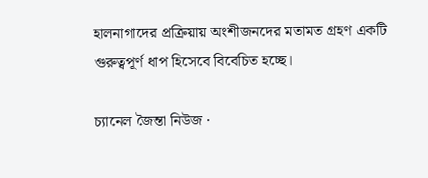হালনাগাদের প্রক্রিয়ায় অংশীজনদের মতামত গ্রহণ একটি গুরুত্বপূর্ণ ধাপ হিসেবে বিবেচিত হচ্ছে।

চ্যানেল জৈন্তা নিউজ ·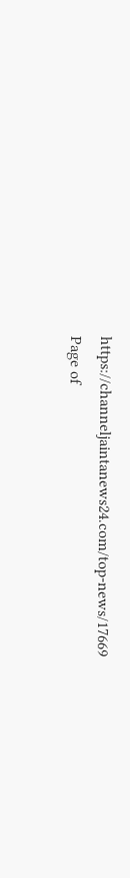https://channeljaintanews24.com/top-news/17669
Page of